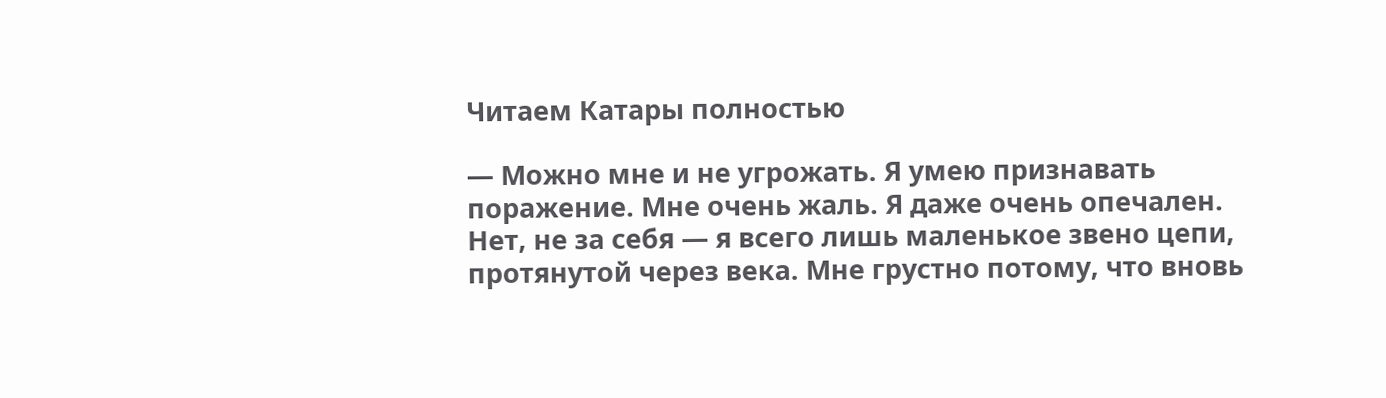Читаем Катары полностью

— Можно мне и не угрожать. Я умею признавать поражение. Мне очень жаль. Я даже очень опечален. Нет, не за себя — я всего лишь маленькое звено цепи, протянутой через века. Мне грустно потому, что вновь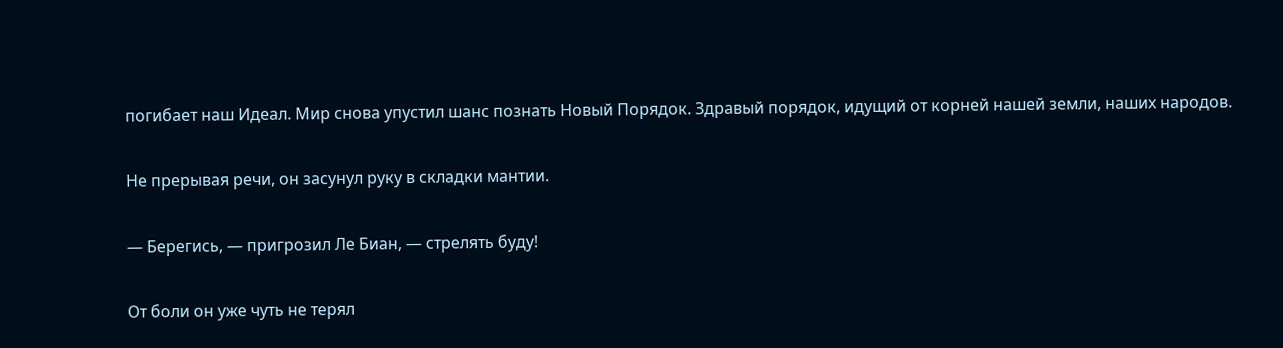погибает наш Идеал. Мир снова упустил шанс познать Новый Порядок. Здравый порядок, идущий от корней нашей земли, наших народов.

Не прерывая речи, он засунул руку в складки мантии.

— Берегись, — пригрозил Ле Биан, — стрелять буду!

От боли он уже чуть не терял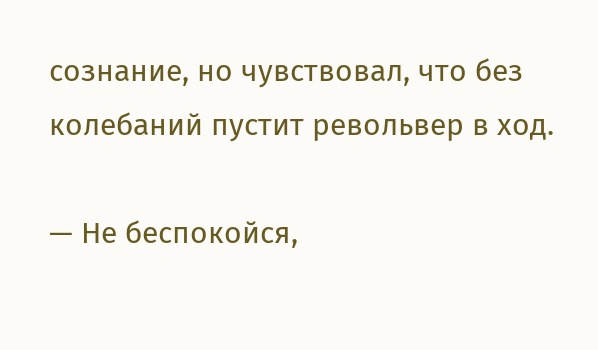сознание, но чувствовал, что без колебаний пустит револьвер в ход.

— Не беспокойся,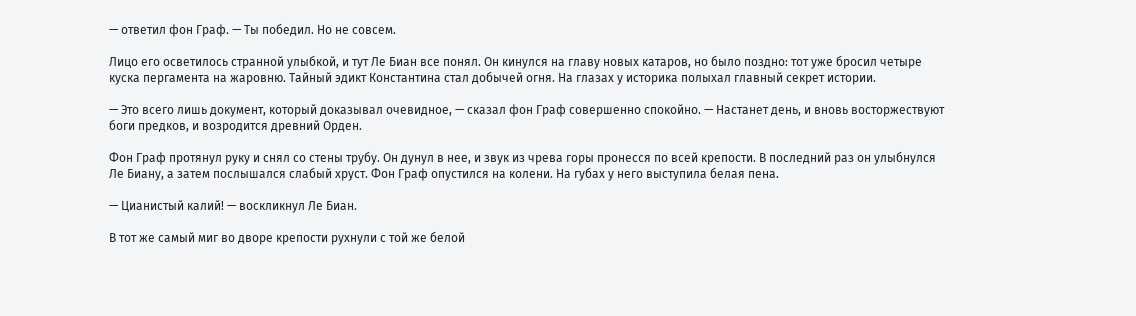— ответил фон Граф. — Ты победил. Но не совсем.

Лицо его осветилось странной улыбкой, и тут Ле Биан все понял. Он кинулся на главу новых катаров, но было поздно: тот уже бросил четыре куска пергамента на жаровню. Тайный эдикт Константина стал добычей огня. На глазах у историка полыхал главный секрет истории.

— Это всего лишь документ, который доказывал очевидное, — сказал фон Граф совершенно спокойно. — Настанет день, и вновь восторжествуют боги предков, и возродится древний Орден.

Фон Граф протянул руку и снял со стены трубу. Он дунул в нее, и звук из чрева горы пронесся по всей крепости. В последний раз он улыбнулся Ле Биану, а затем послышался слабый хруст. Фон Граф опустился на колени. На губах у него выступила белая пена.

— Цианистый калий! — воскликнул Ле Биан.

В тот же самый миг во дворе крепости рухнули с той же белой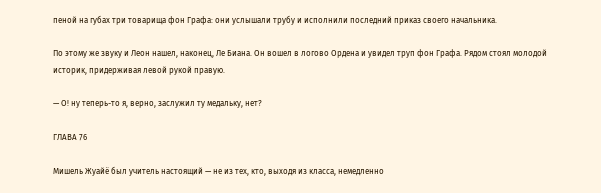пеной на губах три товарища фон Графа: они услышали трубу и исполнили последний приказ своего начальника.

По этому же звуку и Леон нашел, наконец, Ле Биана. Он вошел в логово Ордена и увидел труп фон Графа. Рядом стоял молодой историк, придерживая левой рукой правую.

— О! ну теперь-то я, верно, заслужил ту медальку, нет?

ГЛАВА 76

Мишель Жуайё был учитель настоящий — не из тех, кто, выходя из класса, немедленно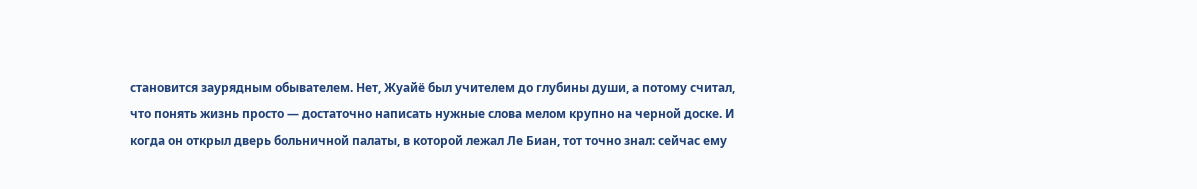становится заурядным обывателем. Нет, Жуайё был учителем до глубины души, а потому считал, что понять жизнь просто — достаточно написать нужные слова мелом крупно на черной доске. И когда он открыл дверь больничной палаты, в которой лежал Ле Биан, тот точно знал: сейчас ему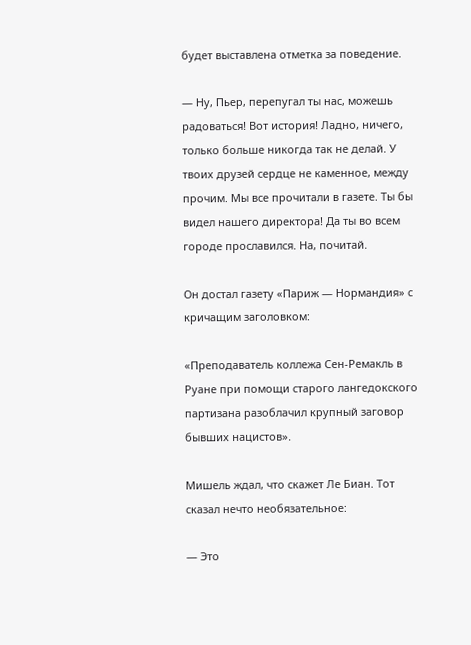будет выставлена отметка за поведение.

— Ну, Пьер, перепугал ты нас, можешь радоваться! Вот история! Ладно, ничего, только больше никогда так не делай. У твоих друзей сердце не каменное, между прочим. Мы все прочитали в газете. Ты бы видел нашего директора! Да ты во всем городе прославился. На, почитай.

Он достал газету «Париж — Нормандия» с кричащим заголовком:

«Преподаватель коллежа Сен-Ремакль в Руане при помощи старого лангедокского партизана разоблачил крупный заговор бывших нацистов».

Мишель ждал, что скажет Ле Биан. Тот сказал нечто необязательное:

— Это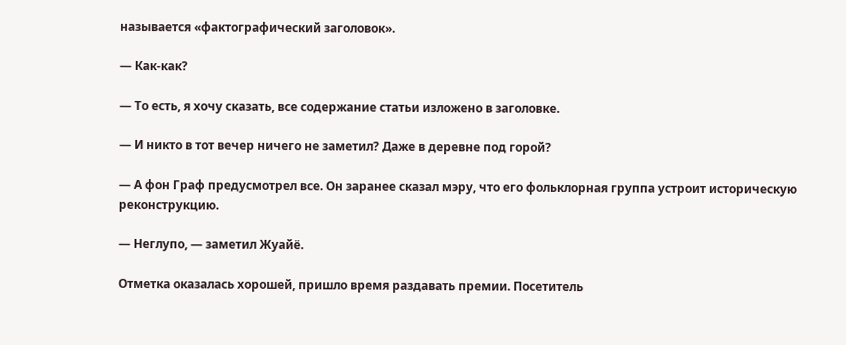называется «фактографический заголовок».

— Как-как?

— То есть, я хочу сказать, все содержание статьи изложено в заголовке.

— И никто в тот вечер ничего не заметил? Даже в деревне под горой?

— А фон Граф предусмотрел все. Он заранее сказал мэру, что его фольклорная группа устроит историческую реконструкцию.

— Неглупо, — заметил Жуайё.

Отметка оказалась хорошей, пришло время раздавать премии. Посетитель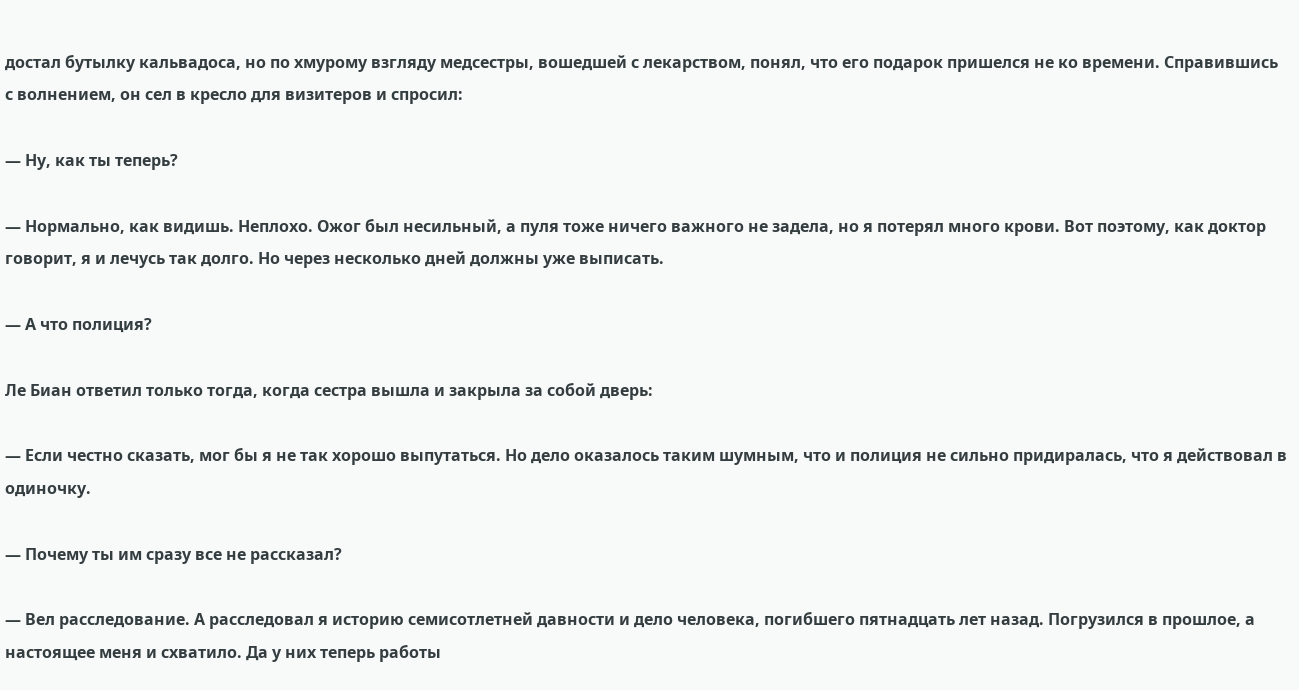достал бутылку кальвадоса, но по хмурому взгляду медсестры, вошедшей с лекарством, понял, что его подарок пришелся не ко времени. Справившись с волнением, он сел в кресло для визитеров и спросил:

— Ну, как ты теперь?

— Нормально, как видишь. Неплохо. Ожог был несильный, а пуля тоже ничего важного не задела, но я потерял много крови. Вот поэтому, как доктор говорит, я и лечусь так долго. Но через несколько дней должны уже выписать.

— А что полиция?

Ле Биан ответил только тогда, когда сестра вышла и закрыла за собой дверь:

— Если честно сказать, мог бы я не так хорошо выпутаться. Но дело оказалось таким шумным, что и полиция не сильно придиралась, что я действовал в одиночку.

— Почему ты им сразу все не рассказал?

— Вел расследование. А расследовал я историю семисотлетней давности и дело человека, погибшего пятнадцать лет назад. Погрузился в прошлое, а настоящее меня и схватило. Да у них теперь работы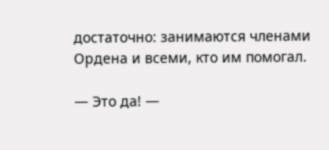достаточно: занимаются членами Ордена и всеми, кто им помогал.

— Это да! —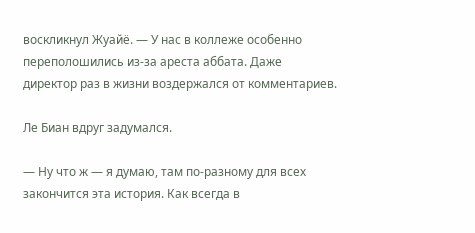воскликнул Жуайё. — У нас в коллеже особенно переполошились из-за ареста аббата. Даже директор раз в жизни воздержался от комментариев.

Ле Биан вдруг задумался.

— Ну что ж — я думаю, там по-разному для всех закончится эта история. Как всегда в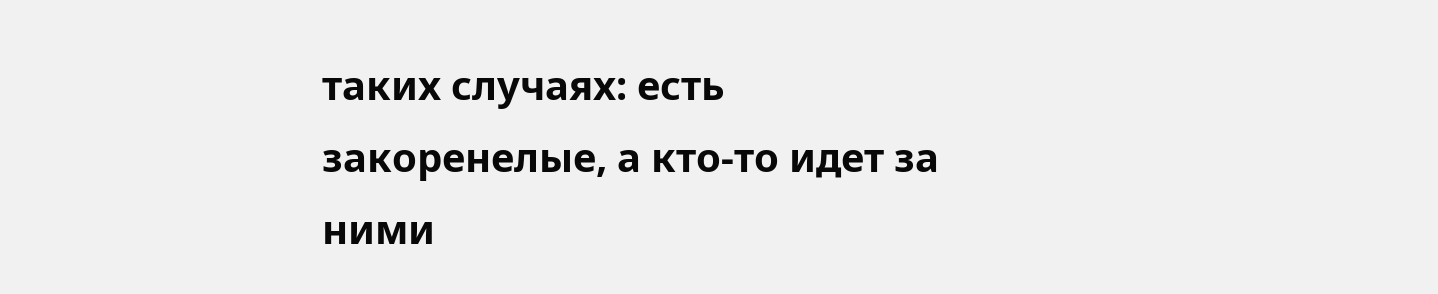таких случаях: есть закоренелые, а кто-то идет за ними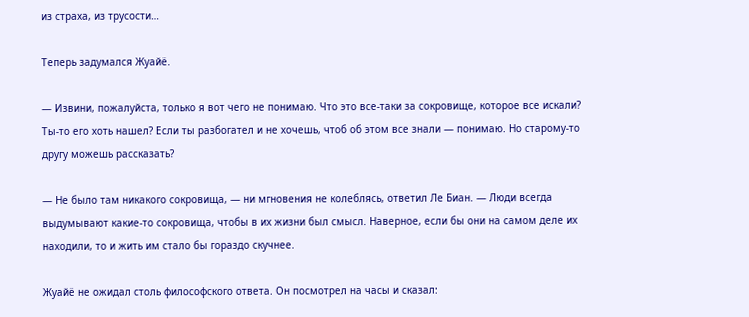из страха, из трусости…

Теперь задумался Жуайё.

— Извини, пожалуйста, только я вот чего не понимаю. Что это все-таки за сокровище, которое все искали? Ты-то его хоть нашел? Если ты разбогател и не хочешь, чтоб об этом все знали — понимаю. Но старому-то другу можешь рассказать?

— Не было там никакого сокровища, — ни мгновения не колеблясь, ответил Ле Биан. — Люди всегда выдумывают какие-то сокровища, чтобы в их жизни был смысл. Наверное, если бы они на самом деле их находили, то и жить им стало бы гораздо скучнее.

Жуайё не ожидал столь философского ответа. Он посмотрел на часы и сказал: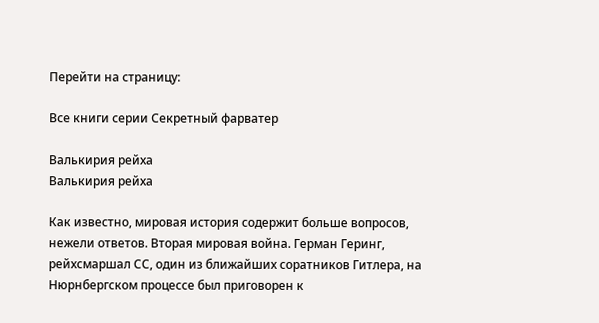Перейти на страницу:

Все книги серии Секретный фарватер

Валькирия рейха
Валькирия рейха

Как известно, мировая история содержит больше вопросов, нежели ответов. Вторая мировая война. Герман Геринг, рейхсмаршал СС, один из ближайших соратников Гитлера, на Нюрнбергском процессе был приговорен к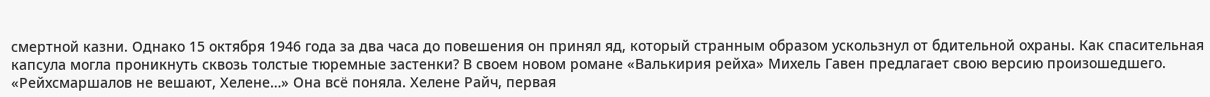смертной казни. Однако 15 октября 1946 года за два часа до повешения он принял яд, который странным образом ускользнул от бдительной охраны. Как спасительная капсула могла проникнуть сквозь толстые тюремные застенки? В своем новом романе «Валькирия рейха» Михель Гавен предлагает свою версию произошедшего. «Рейхсмаршалов не вешают, Хелене…» Она всё поняла. Хелене Райч, первая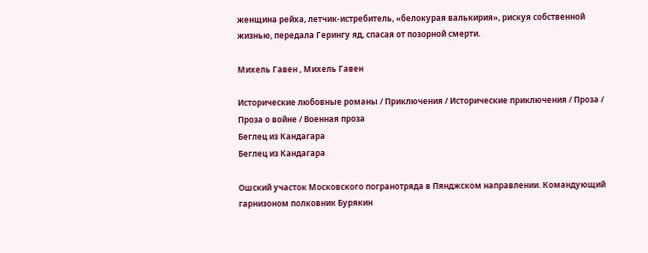женщина рейха, летчик-истребитель, «белокурая валькирия», рискуя собственной жизнью, передала Герингу яд, спасая от позорной смерти.

Михель Гавен , Михель Гавен

Исторические любовные романы / Приключения / Исторические приключения / Проза / Проза о войне / Военная проза
Беглец из Кандагара
Беглец из Кандагара

Ошский участок Московского погранотряда в Пянджском направлении. Командующий гарнизоном полковник Бурякин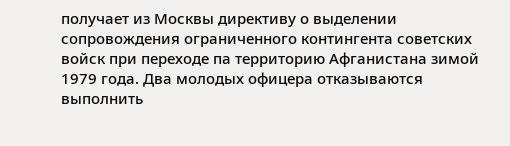получает из Москвы директиву о выделении сопровождения ограниченного контингента советских войск при переходе па территорию Афганистана зимой 1979 года. Два молодых офицера отказываются выполнить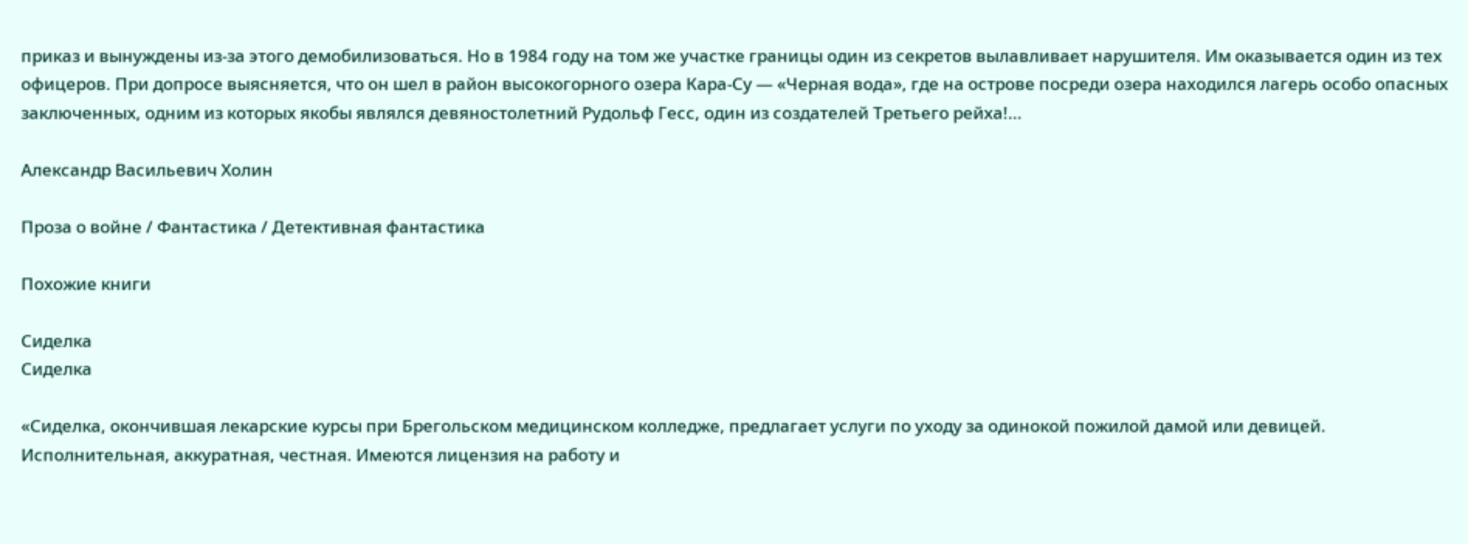приказ и вынуждены из-за этого демобилизоваться. Но в 1984 году на том же участке границы один из секретов вылавливает нарушителя. Им оказывается один из тех офицеров. При допросе выясняется, что он шел в район высокогорного озера Кара-Су — «Черная вода», где на острове посреди озера находился лагерь особо опасных заключенных, одним из которых якобы являлся девяностолетний Рудольф Гесс, один из создателей Третьего рейха!…

Александр Васильевич Холин

Проза о войне / Фантастика / Детективная фантастика

Похожие книги

Сиделка
Сиделка

«Сиделка, окончившая лекарские курсы при Брегольском медицинском колледже, предлагает услуги по уходу за одинокой пожилой дамой или девицей. Исполнительная, аккуратная, честная. Имеются лицензия на работу и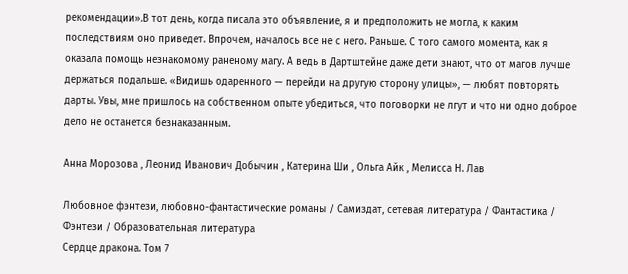рекомендации».В тот день, когда писала это объявление, я и предположить не могла, к каким последствиям оно приведет. Впрочем, началось все не с него. Раньше. С того самого момента, как я оказала помощь незнакомому раненому магу. А ведь в Дартштейне даже дети знают, что от магов лучше держаться подальше. «Видишь одаренного — перейди на другую сторону улицы», — любят повторять дарты. Увы, мне пришлось на собственном опыте убедиться, что поговорки не лгут и что ни одно доброе дело не останется безнаказанным.

Анна Морозова , Леонид Иванович Добычин , Катерина Ши , Ольга Айк , Мелисса Н. Лав

Любовное фэнтези, любовно-фантастические романы / Самиздат, сетевая литература / Фантастика / Фэнтези / Образовательная литература
Сердце дракона. Том 7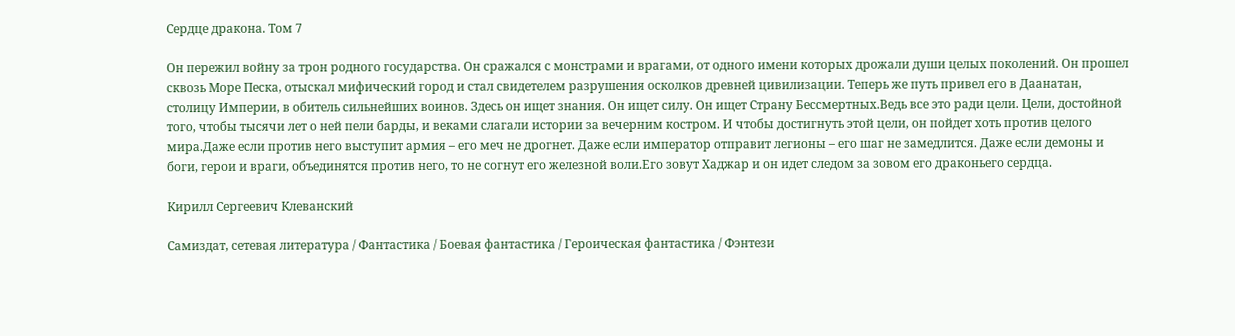Сердце дракона. Том 7

Он пережил войну за трон родного государства. Он сражался с монстрами и врагами, от одного имени которых дрожали души целых поколений. Он прошел сквозь Море Песка, отыскал мифический город и стал свидетелем разрушения осколков древней цивилизации. Теперь же путь привел его в Даанатан, столицу Империи, в обитель сильнейших воинов. Здесь он ищет знания. Он ищет силу. Он ищет Страну Бессмертных.Ведь все это ради цели. Цели, достойной того, чтобы тысячи лет о ней пели барды, и веками слагали истории за вечерним костром. И чтобы достигнуть этой цели, он пойдет хоть против целого мира.Даже если против него выступит армия – его меч не дрогнет. Даже если император отправит легионы – его шаг не замедлится. Даже если демоны и боги, герои и враги, объединятся против него, то не согнут его железной воли.Его зовут Хаджар и он идет следом за зовом его драконьего сердца.

Кирилл Сергеевич Клеванский

Самиздат, сетевая литература / Фантастика / Боевая фантастика / Героическая фантастика / Фэнтези